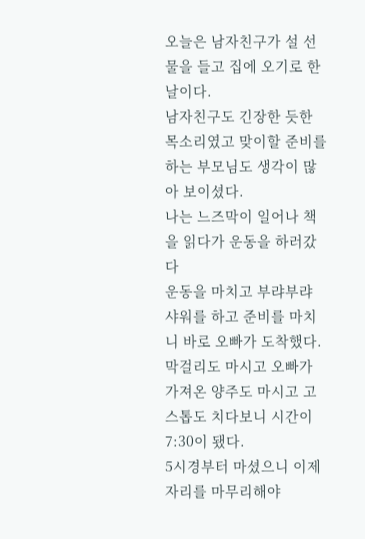오늘은 남자친구가 설 선물을 들고 집에 오기로 한 날이다.
남자친구도 긴장한 듯한 목소리였고 맞이할 준비를 하는 부모님도 생각이 많아 보이셨다.
나는 느즈막이 일어나 책을 읽다가 운동을 하러갔다
운동을 마치고 부랴부랴 샤워를 하고 준비를 마치니 바로 오빠가 도착했다.
막걸리도 마시고 오빠가 가져온 양주도 마시고 고스톱도 치다보니 시간이 7:30이 됐다.
5시경부터 마셨으니 이제 자리를 마무리해야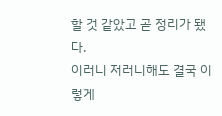할 것 같았고 곧 정리가 됐다.
이러니 저러니해도 결국 이렇게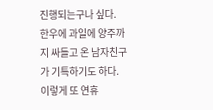진행되는구나 싶다.
한우에 과일에 양주까지 싸들고 온 남자친구가 기특하기도 하다.
이렇게 또 연휴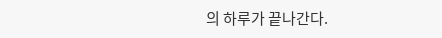의 하루가 끝나간다.